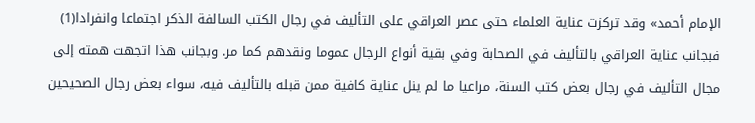الإمام أحمد» وقد تركزت عناية العلماء حتى عصر العراقي على التأليف في رجال الكتب السالفة الذكر اجتماعا وانفرادا(1) فبجانب عناية العراقي بالتأليف في الصحابة وفي بقية أنواع الرجال عموما ونقدهم كما مر. وبجانب هذا اتجهت همته إلى مجال التأليف في رجال بعض كتب السنة، مراعيا ما لم ينل عناية كافية ممن قبله بالتأليف فيه، سواء بعض رجال الصحيحين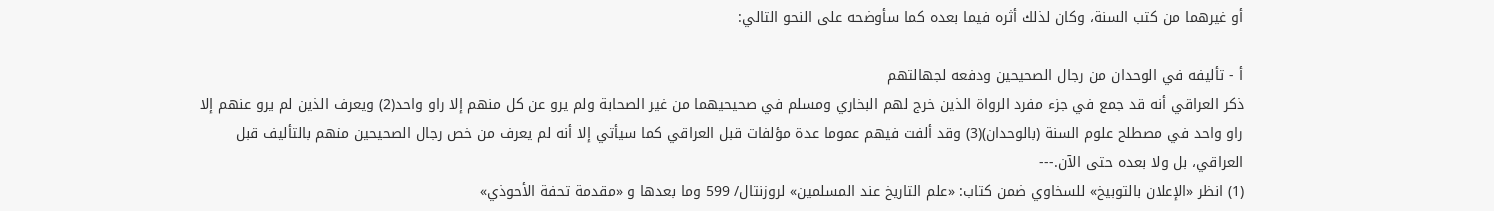أو غيرهما من كتب السنة، وكان لذلك أثره فيما بعده كما سأوضحه على النحو التالي:

أ - تأليفه في الوحدان من رجال الصحيحين ودفعه لجهالتهم
ذكر العراقي أنه قد جمع في جزء مفرد الرواة الذين خرج لهم البخاري ومسلم في صحيحيهما من غير الصحابة ولم يرو عن كل منهم إلا راو واحد(2) ويعرف الذين لم يرو عنهم إلا راو واحد في مصطلح علوم السنة (بالوحدان)(3) وقد ألفت فيهم عموما عدة مؤلفات قبل العراقي كما سيأتي إلا أنه لم يعرف من خص رجال الصحيحين منهم بالتأليف قبل العراقي، بل ولا بعده حتى الآن.---
(1) انظر «الإعلان بالتوبيخ» للسخاوي ضمن كتاب: «علم التاريخ عند المسلمين» لروزنتال/ 599 وما بعدها و «مقدمة تحفة الأحوذي»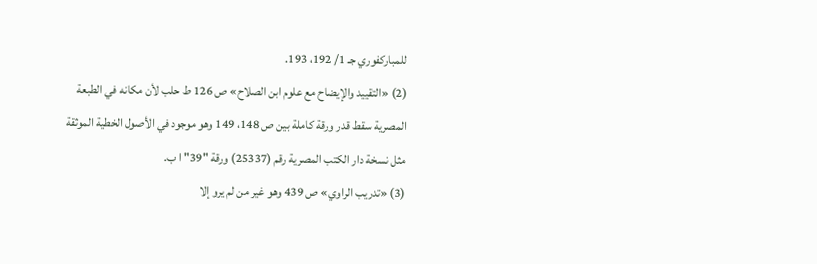للمباركفوري جـ 1/ 192، 193.
(2) «التقييد والإيضاح مع علوم ابن الصلاح» ص 126 ط حلب لأن مكانه في الطبعة المصرية سقط قدر ورقة كاملة بين ص 148، 149 وهو موجود في الأصول الخطية الموثقة مثل نسخة دار الكتب المصرية رقم (25337) ورقة "39" ا ب.
(3) «تدريب الراوي» ص 439 وهو غير من لم يرو إلا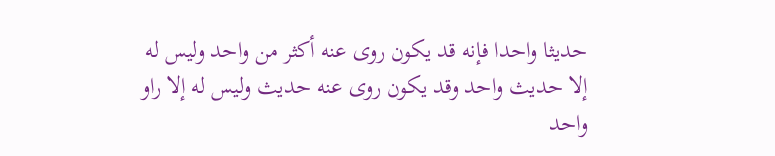حديثا واحدا فإنه قد يكون روى عنه أكثر من واحد وليس له إلا حديث واحد وقد يكون روى عنه حديث وليس له إلا راو واحد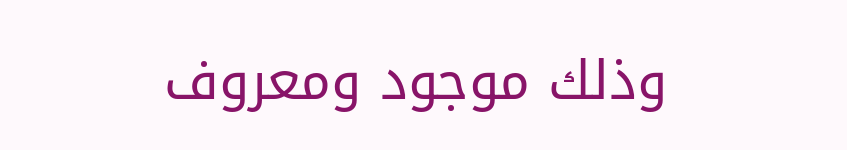وذلك موجود ومعروف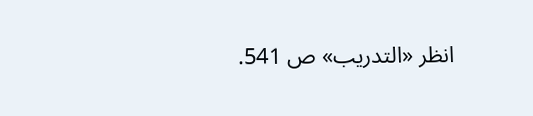انظر «التدريب» ص 541.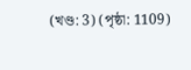(খণ্ড: 3) (পৃষ্ঠা: 1109)